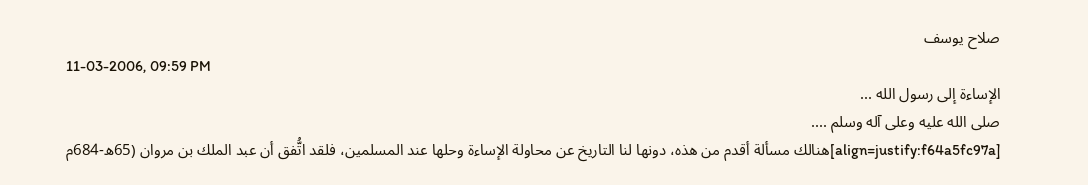صلاح يوسف
11-03-2006, 09:59 PM
الإساءة إلى رسول الله ...
صلى الله عليه وعلى آله وسلم ....
[align=justify:f64a5fc97a]هنالك مسألة أقدم من هذه، دونها لنا التاريخ عن محاولة الإساءة وحلها عند المسلمين، فلقد اتُّفق أن عبد الملك بن مروان (65ه-684م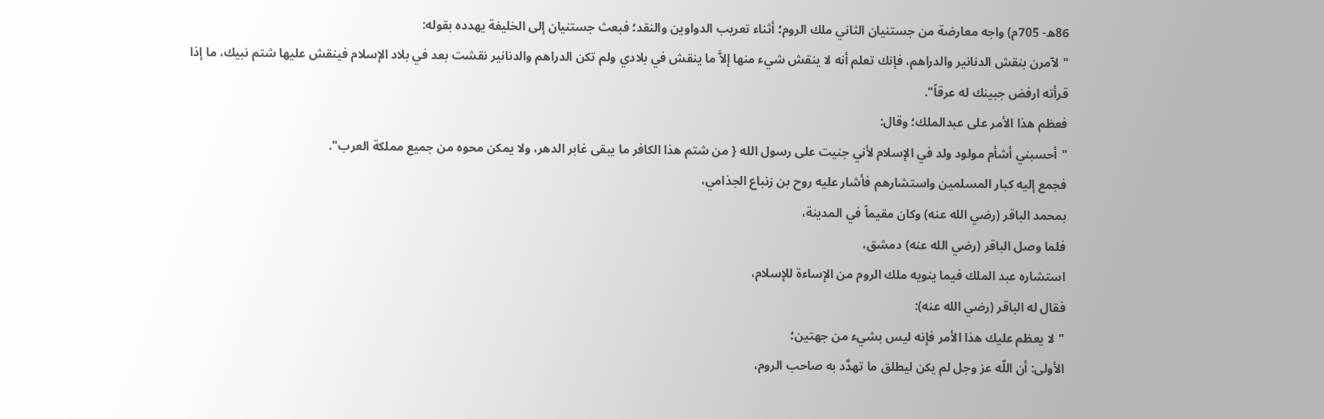86ه- 705م) واجه معارضة من جستنيان الثاني ملك الروم؛ أثناء تعريب الدواوين والنقد؛ فبعث جستنيان إلى الخليفة يهدده بقوله:
"لآمرن بنقش الدنانير والدراهم، فإنك تعلم أنه لا ينقش شيء منها إلاَّ ما ينقش في بلادي ولم تكن الدراهم والدنانير نقشت بعد في بلاد الإسلام فينقش عليها شتم نبيك، ما إذا قرأته ارفض جبينك له عرقاً".
فعظم هذا الأمر على عبدالملك؛ وقال:
"أحسبني أشأم مولود ولد في الإسلام لأني جنيت على رسول الله { من شتم هذا الكافر ما يبقى غابر الدهر، ولا يمكن محوه من جميع مملكة العرب".
فجمع إليه كبار المسلمين واستشارهم فأشار عليه روح بن زنباع الجذامي،
بمحمد الباقر (رضي الله عنه) وكان مقيماً في المدينة،
فلما وصل الباقر (رضي الله عنه) دمشق،
استشاره عبد الملك فيما ينويه ملك الروم من الإساءة للإسلام،
فقال له الباقر (رضي الله عنه):
"لا يعظم عليك هذا الأمر فإنه ليس بشيء من جهتين؛
الأولى: أن اللّه عز وجل لم يكن ليطلق ما تهدَّد به صاحب الروم،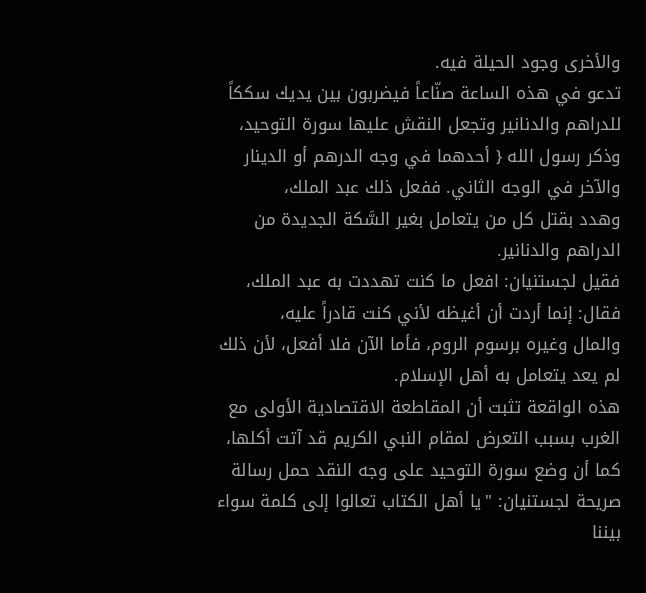والأخرى وجود الحيلة فيه.
تدعو في هذه الساعة صنّاعاً فيضربون بين يديك سككاً للدراهم والدنانير وتجعل النقش عليها سورة التوحيد،
وذكر رسول الله { أحدهما في وجه الدرهم أو الدينار والآخر في الوجه الثاني. ففعل ذلك عبد الملك،
وهدد بقتل كل من يتعامل بغير السَّكة الجديدة من الدراهم والدنانير.
فقيل لجستنيان: افعل ما كنت تهددت به عبد الملك،
فقال: إنما أردت أن أغيظه لأني كنت قادراً عليه،
والمال وغيره برسوم الروم، فأما الآن فلا أفعل، لأن ذلك لم يعد يتعامل به أهل الإسلام.
هذه الواقعة تثبت أن المقاطعة الاقتصادية الأولى مع الغرب بسبب التعرض لمقام النبي الكريم قد آتت أكلها، كما أن وضع سورة التوحيد على وجه النقد حمل رسالة صريحة لجستنيان: "يا أهل الكتاب تعالوا إلى كلمة سواء بيننا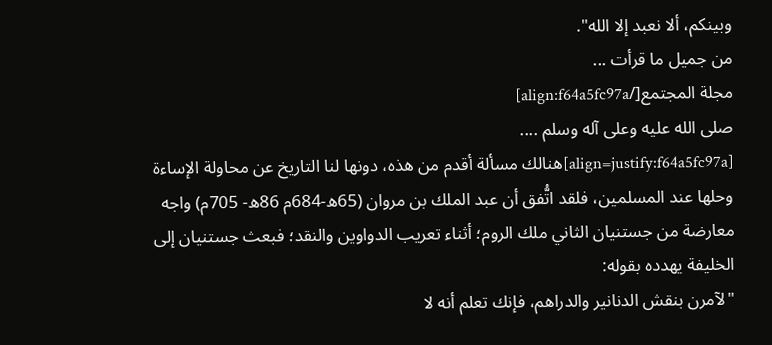وبينكم، ألا نعبد إلا الله".
من جميل ما قرأت ...
مجلة المجتمع[/align:f64a5fc97a]
صلى الله عليه وعلى آله وسلم ....
[align=justify:f64a5fc97a]هنالك مسألة أقدم من هذه، دونها لنا التاريخ عن محاولة الإساءة وحلها عند المسلمين، فلقد اتُّفق أن عبد الملك بن مروان (65ه-684م 86ه- 705م) واجه معارضة من جستنيان الثاني ملك الروم؛ أثناء تعريب الدواوين والنقد؛ فبعث جستنيان إلى الخليفة يهدده بقوله:
"لآمرن بنقش الدنانير والدراهم، فإنك تعلم أنه لا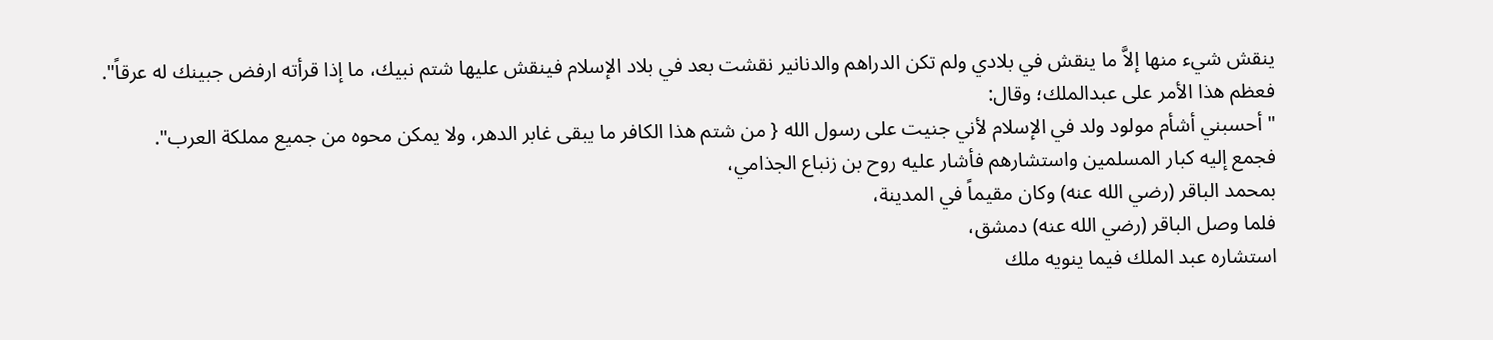ينقش شيء منها إلاَّ ما ينقش في بلادي ولم تكن الدراهم والدنانير نقشت بعد في بلاد الإسلام فينقش عليها شتم نبيك، ما إذا قرأته ارفض جبينك له عرقاً".
فعظم هذا الأمر على عبدالملك؛ وقال:
"أحسبني أشأم مولود ولد في الإسلام لأني جنيت على رسول الله { من شتم هذا الكافر ما يبقى غابر الدهر، ولا يمكن محوه من جميع مملكة العرب".
فجمع إليه كبار المسلمين واستشارهم فأشار عليه روح بن زنباع الجذامي،
بمحمد الباقر (رضي الله عنه) وكان مقيماً في المدينة،
فلما وصل الباقر (رضي الله عنه) دمشق،
استشاره عبد الملك فيما ينويه ملك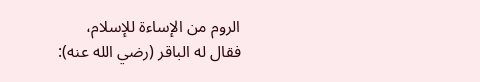الروم من الإساءة للإسلام،
فقال له الباقر (رضي الله عنه):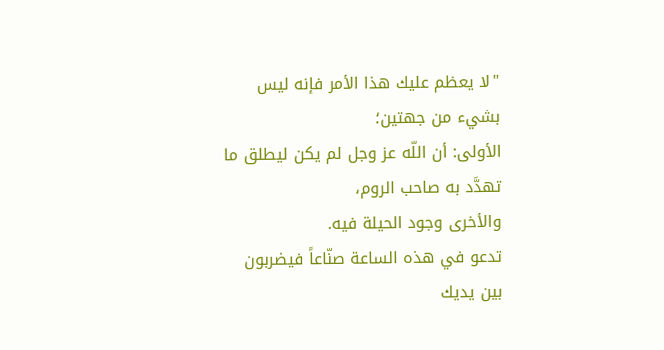"لا يعظم عليك هذا الأمر فإنه ليس بشيء من جهتين؛
الأولى: أن اللّه عز وجل لم يكن ليطلق ما تهدَّد به صاحب الروم،
والأخرى وجود الحيلة فيه.
تدعو في هذه الساعة صنّاعاً فيضربون بين يديك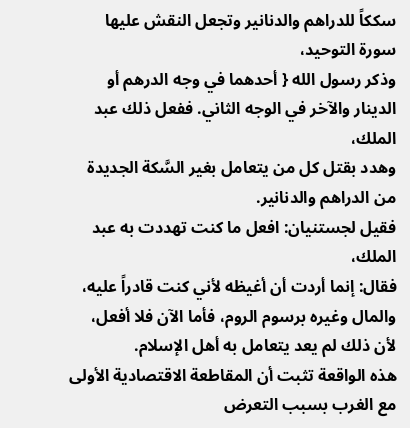سككاً للدراهم والدنانير وتجعل النقش عليها سورة التوحيد،
وذكر رسول الله { أحدهما في وجه الدرهم أو الدينار والآخر في الوجه الثاني. ففعل ذلك عبد الملك،
وهدد بقتل كل من يتعامل بغير السَّكة الجديدة من الدراهم والدنانير.
فقيل لجستنيان: افعل ما كنت تهددت به عبد الملك،
فقال: إنما أردت أن أغيظه لأني كنت قادراً عليه،
والمال وغيره برسوم الروم، فأما الآن فلا أفعل، لأن ذلك لم يعد يتعامل به أهل الإسلام.
هذه الواقعة تثبت أن المقاطعة الاقتصادية الأولى مع الغرب بسبب التعرض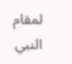لمقام النبي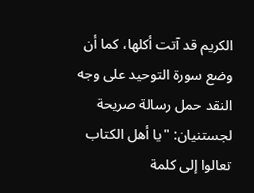الكريم قد آتت أكلها، كما أن وضع سورة التوحيد على وجه النقد حمل رسالة صريحة لجستنيان: "يا أهل الكتاب تعالوا إلى كلمة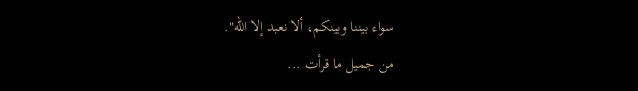سواء بيننا وبينكم، ألا نعبد إلا الله".
من جميل ما قرأت ...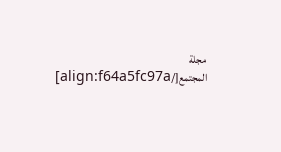مجلة المجتمع[/align:f64a5fc97a]